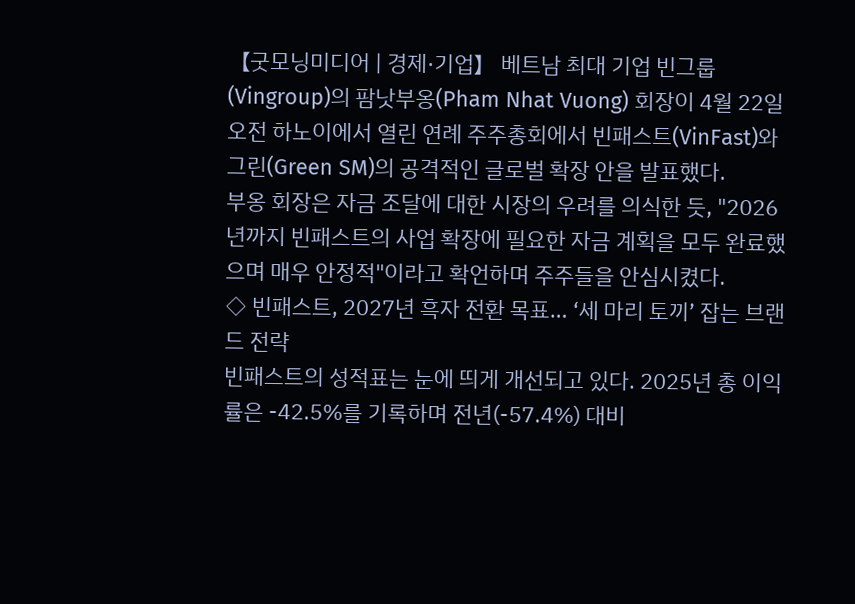【굿모닝미디어 | 경제·기업】 베트남 최대 기업 빈그룹(Vingroup)의 팜낫부옹(Pham Nhat Vuong) 회장이 4월 22일 오전 하노이에서 열린 연례 주주총회에서 빈패스트(VinFast)와 그린(Green SM)의 공격적인 글로벌 확장 안을 발표했다.
부옹 회장은 자금 조달에 대한 시장의 우려를 의식한 듯, "2026년까지 빈패스트의 사업 확장에 필요한 자금 계획을 모두 완료했으며 매우 안정적"이라고 확언하며 주주들을 안심시켰다.
◇ 빈패스트, 2027년 흑자 전환 목표… ‘세 마리 토끼’ 잡는 브랜드 전략
빈패스트의 성적표는 눈에 띄게 개선되고 있다. 2025년 총 이익률은 -42.5%를 기록하며 전년(-57.4%) 대비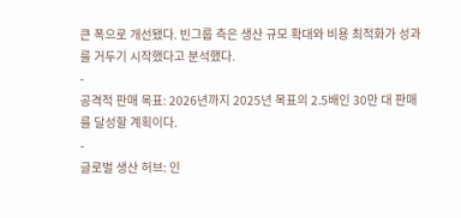큰 폭으로 개선됐다. 빈그룹 측은 생산 규모 확대와 비용 최적화가 성과를 거두기 시작했다고 분석했다.
-
공격적 판매 목표: 2026년까지 2025년 목표의 2.5배인 30만 대 판매를 달성할 계획이다.
-
글로벌 생산 허브: 인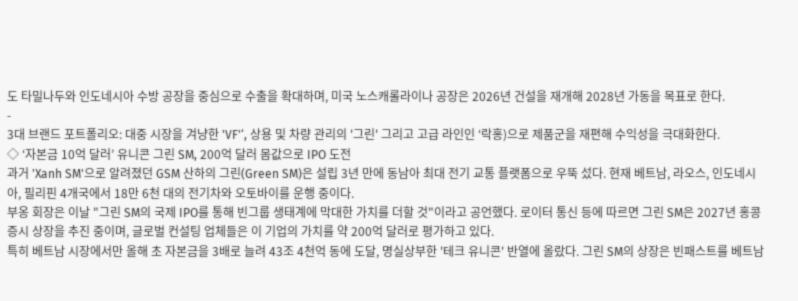도 타밀나두와 인도네시아 수방 공장을 중심으로 수출을 확대하며, 미국 노스캐롤라이나 공장은 2026년 건설을 재개해 2028년 가동을 목표로 한다.
-
3대 브랜드 포트폴리오: 대중 시장을 겨냥한 'VF'‘, 상용 및 차량 관리의 '그린' 그리고 고급 라인인 ‘락홍)으로 제품군을 재편해 수익성을 극대화한다.
◇ ‘자본금 10억 달러’ 유니콘 그린 SM, 200억 달러 몸값으로 IPO 도전
과거 'Xanh SM'으로 알려졌던 GSM 산하의 그린(Green SM)은 설립 3년 만에 동남아 최대 전기 교통 플랫폼으로 우뚝 섰다. 현재 베트남, 라오스, 인도네시아, 필리핀 4개국에서 18만 6천 대의 전기차와 오토바이를 운행 중이다.
부옹 회장은 이날 "그린 SM의 국제 IPO를 통해 빈그룹 생태계에 막대한 가치를 더할 것"이라고 공언했다. 로이터 통신 등에 따르면 그린 SM은 2027년 홍콩 증시 상장을 추진 중이며, 글로벌 컨설팅 업체들은 이 기업의 가치를 약 200억 달러로 평가하고 있다.
특히 베트남 시장에서만 올해 초 자본금을 3배로 늘려 43조 4천억 동에 도달, 명실상부한 '테크 유니콘' 반열에 올랐다. 그린 SM의 상장은 빈패스트를 베트남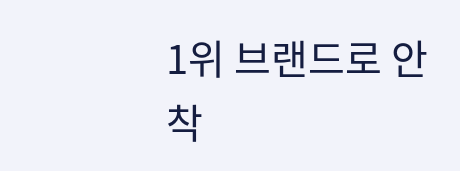1위 브랜드로 안착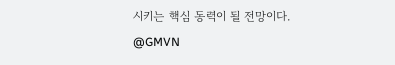시키는 핵심 동력이 될 전망이다.
@GMVN